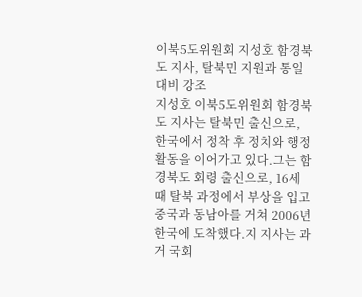이북5도위원회 지성호 함경북도 지사, 탈북민 지원과 통일 대비 강조
지성호 이북5도위원회 함경북도 지사는 탈북민 출신으로, 한국에서 정착 후 정치와 행정 활동을 이어가고 있다.그는 함경북도 회령 출신으로, 16세 때 탈북 과정에서 부상을 입고 중국과 동남아를 거쳐 2006년 한국에 도착했다.지 지사는 과거 국회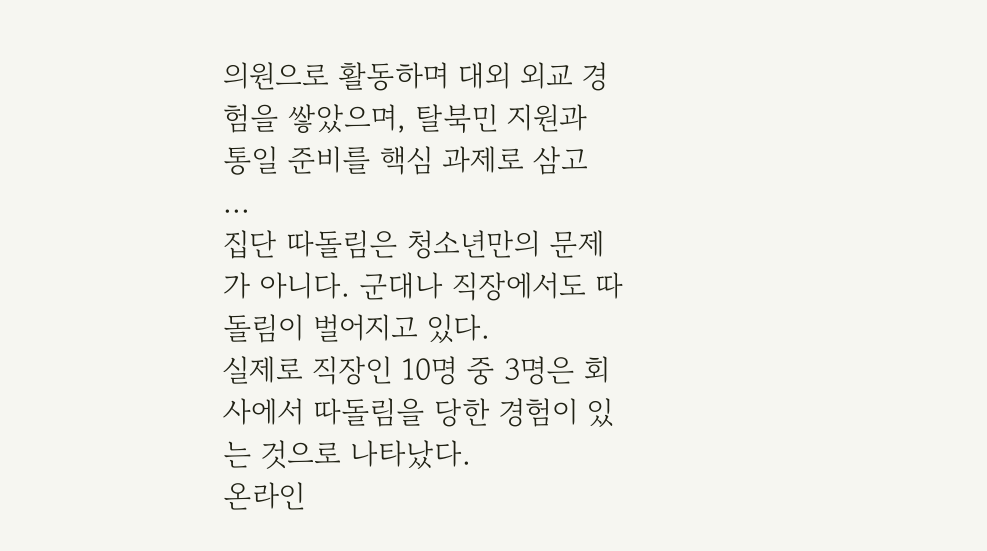의원으로 활동하며 대외 외교 경험을 쌓았으며, 탈북민 지원과 통일 준비를 핵심 과제로 삼고 ...
집단 따돌림은 청소년만의 문제가 아니다. 군대나 직장에서도 따돌림이 벌어지고 있다.
실제로 직장인 10명 중 3명은 회사에서 따돌림을 당한 경험이 있는 것으로 나타났다.
온라인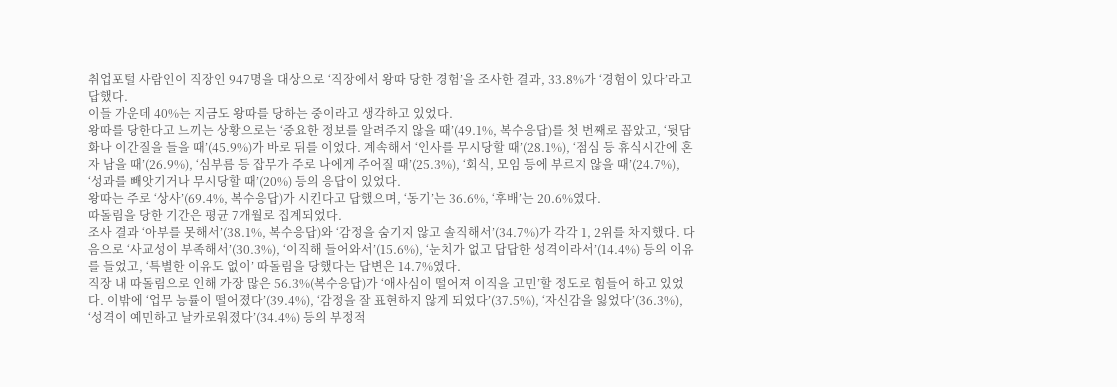취업포털 사람인이 직장인 947명을 대상으로 ‘직장에서 왕따 당한 경험’을 조사한 결과, 33.8%가 ‘경험이 있다’라고 답했다.
이들 가운데 40%는 지금도 왕따를 당하는 중이라고 생각하고 있었다.
왕따를 당한다고 느끼는 상황으로는 ‘중요한 정보를 알려주지 않을 때’(49.1%, 복수응답)를 첫 번째로 꼽았고, ‘뒷담화나 이간질을 들을 때’(45.9%)가 바로 뒤를 이었다. 계속해서 ‘인사를 무시당할 때’(28.1%), ‘점심 등 휴식시간에 혼자 남을 때’(26.9%), ‘심부름 등 잡무가 주로 나에게 주어질 때’(25.3%), ‘회식, 모임 등에 부르지 않을 때’(24.7%), ‘성과를 빼앗기거나 무시당할 때’(20%) 등의 응답이 있었다.
왕따는 주로 ‘상사’(69.4%, 복수응답)가 시킨다고 답했으며, ‘동기’는 36.6%, ‘후배’는 20.6%였다.
따돌림을 당한 기간은 평균 7개월로 집계되었다.
조사 결과 ‘아부를 못해서’(38.1%, 복수응답)와 ‘감정을 숨기지 않고 솔직해서’(34.7%)가 각각 1, 2위를 차지했다. 다음으로 ‘사교성이 부족해서’(30.3%), ‘이직해 들어와서’(15.6%), ‘눈치가 없고 답답한 성격이라서’(14.4%) 등의 이유를 들었고, ‘특별한 이유도 없이’ 따돌림을 당했다는 답변은 14.7%였다.
직장 내 따돌림으로 인해 가장 많은 56.3%(복수응답)가 ‘애사심이 떨어져 이직을 고민’할 정도로 힘들어 하고 있었다. 이밖에 ‘업무 능률이 떨어졌다’(39.4%), ‘감정을 잘 표현하지 않게 되었다’(37.5%), ‘자신감을 잃었다’(36.3%), ‘성격이 예민하고 날카로워졌다’(34.4%) 등의 부정적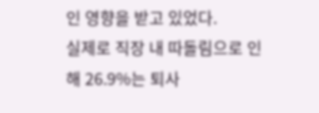인 영향을 받고 있었다.
실제로 직장 내 따돌림으로 인해 26.9%는 퇴사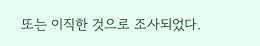또는 이직한 것으로 조사되었다.